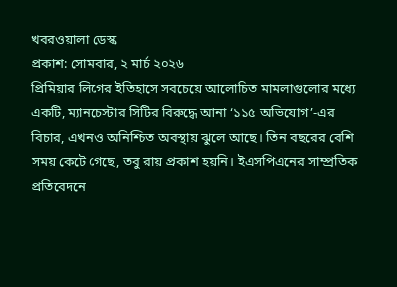খবরওয়ালা ডেস্ক
প্রকাশ: সোমবার, ২ মার্চ ২০২৬
প্রিমিয়ার লিগের ইতিহাসে সবচেয়ে আলোচিত মামলাগুলোর মধ্যে একটি, ম্যানচেস্টার সিটির বিরুদ্ধে আনা ‘১১৫ অভিযোগ’-এর বিচার, এখনও অনিশ্চিত অবস্থায় ঝুলে আছে। তিন বছরের বেশি সময় কেটে গেছে, তবু রায় প্রকাশ হয়নি। ইএসপিএনের সাম্প্রতিক প্রতিবেদনে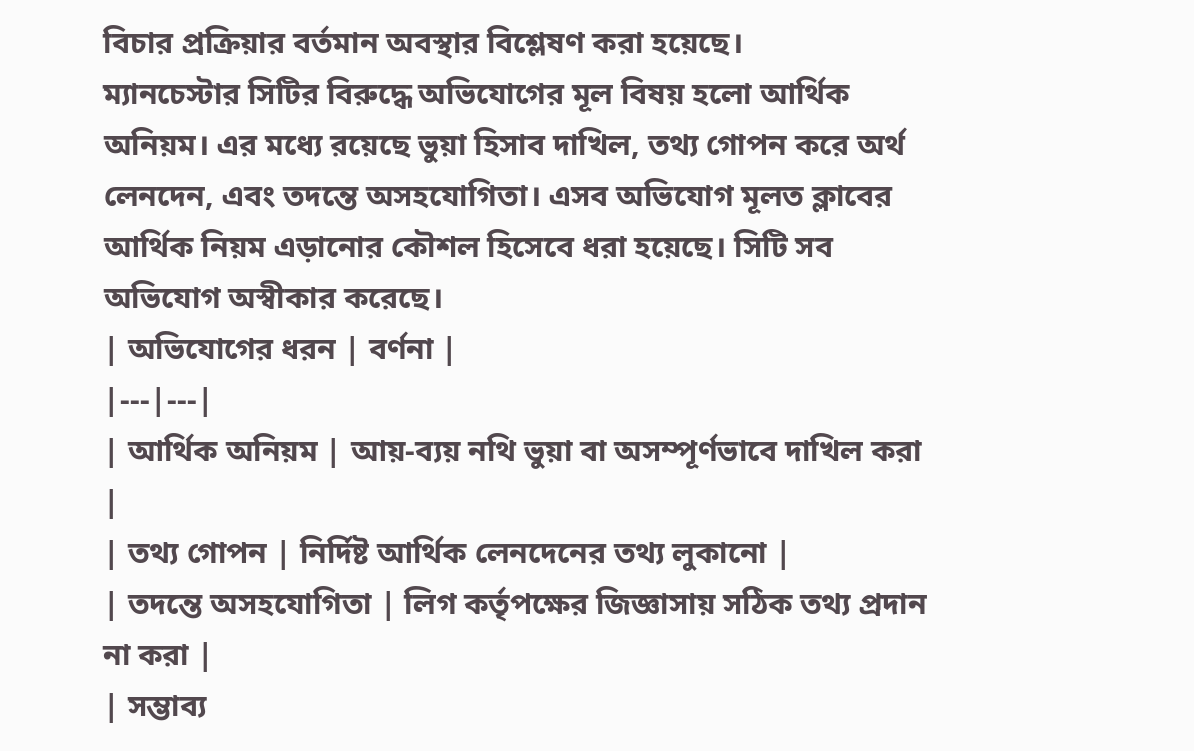বিচার প্রক্রিয়ার বর্তমান অবস্থার বিশ্লেষণ করা হয়েছে।
ম্যানচেস্টার সিটির বিরুদ্ধে অভিযোগের মূল বিষয় হলো আর্থিক অনিয়ম। এর মধ্যে রয়েছে ভুয়া হিসাব দাখিল, তথ্য গোপন করে অর্থ লেনদেন, এবং তদন্তে অসহযোগিতা। এসব অভিযোগ মূলত ক্লাবের আর্থিক নিয়ম এড়ানোর কৌশল হিসেবে ধরা হয়েছে। সিটি সব অভিযোগ অস্বীকার করেছে।
| অভিযোগের ধরন | বর্ণনা |
|---|---|
| আর্থিক অনিয়ম | আয়-ব্যয় নথি ভুয়া বা অসম্পূর্ণভাবে দাখিল করা |
| তথ্য গোপন | নির্দিষ্ট আর্থিক লেনদেনের তথ্য লুকানো |
| তদন্তে অসহযোগিতা | লিগ কর্তৃপক্ষের জিজ্ঞাসায় সঠিক তথ্য প্রদান না করা |
| সম্ভাব্য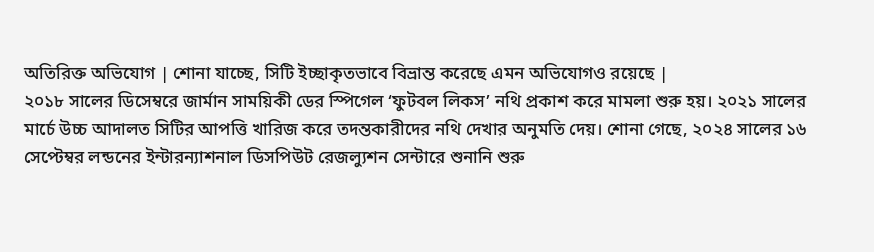অতিরিক্ত অভিযোগ | শোনা যাচ্ছে, সিটি ইচ্ছাকৃতভাবে বিভ্রান্ত করেছে এমন অভিযোগও রয়েছে |
২০১৮ সালের ডিসেম্বরে জার্মান সাময়িকী ডের স্পিগেল ‘ফুটবল লিকস’ নথি প্রকাশ করে মামলা শুরু হয়। ২০২১ সালের মার্চে উচ্চ আদালত সিটির আপত্তি খারিজ করে তদন্তকারীদের নথি দেখার অনুমতি দেয়। শোনা গেছে, ২০২৪ সালের ১৬ সেপ্টেম্বর লন্ডনের ইন্টারন্যাশনাল ডিসপিউট রেজল্যুশন সেন্টারে শুনানি শুরু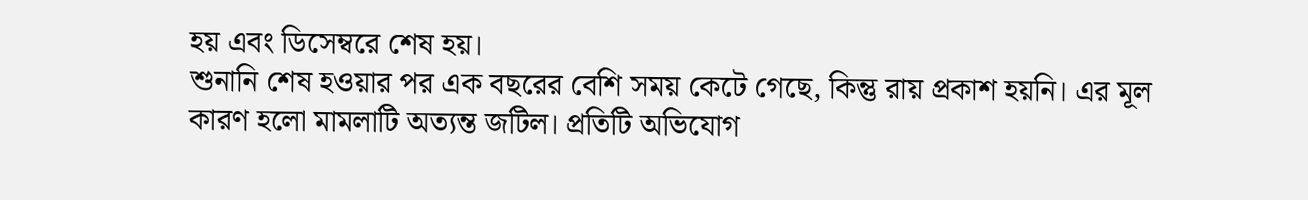হয় এবং ডিসেম্বরে শেষ হয়।
শুনানি শেষ হওয়ার পর এক বছরের বেশি সময় কেটে গেছে, কিন্তু রায় প্রকাশ হয়নি। এর মূল কারণ হলো মামলাটি অত্যন্ত জটিল। প্রতিটি অভিযোগ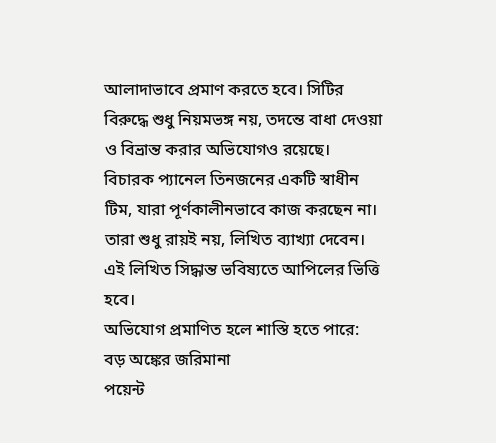আলাদাভাবে প্রমাণ করতে হবে। সিটির বিরুদ্ধে শুধু নিয়মভঙ্গ নয়, তদন্তে বাধা দেওয়া ও বিভ্রান্ত করার অভিযোগও রয়েছে।
বিচারক প্যানেল তিনজনের একটি স্বাধীন টিম, যারা পূর্ণকালীনভাবে কাজ করছেন না। তারা শুধু রায়ই নয়, লিখিত ব্যাখ্যা দেবেন। এই লিখিত সিদ্ধান্ত ভবিষ্যতে আপিলের ভিত্তি হবে।
অভিযোগ প্রমাণিত হলে শাস্তি হতে পারে:
বড় অঙ্কের জরিমানা
পয়েন্ট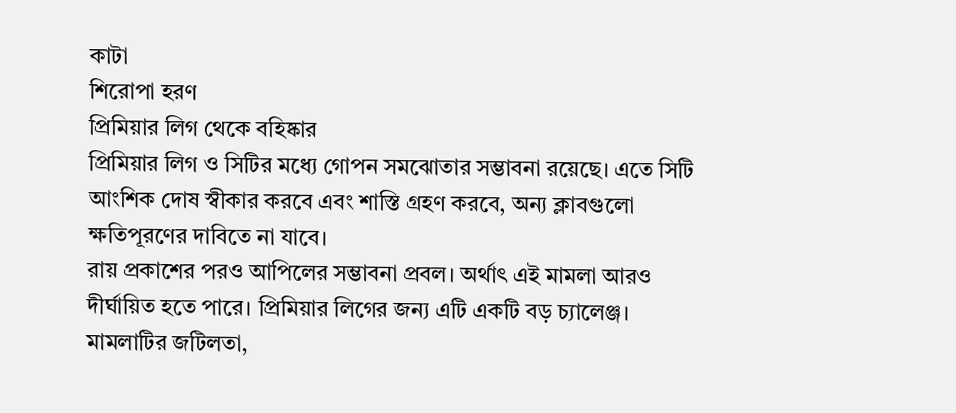কাটা
শিরোপা হরণ
প্রিমিয়ার লিগ থেকে বহিষ্কার
প্রিমিয়ার লিগ ও সিটির মধ্যে গোপন সমঝোতার সম্ভাবনা রয়েছে। এতে সিটি আংশিক দোষ স্বীকার করবে এবং শাস্তি গ্রহণ করবে, অন্য ক্লাবগুলো ক্ষতিপূরণের দাবিতে না যাবে।
রায় প্রকাশের পরও আপিলের সম্ভাবনা প্রবল। অর্থাৎ এই মামলা আরও দীর্ঘায়িত হতে পারে। প্রিমিয়ার লিগের জন্য এটি একটি বড় চ্যালেঞ্জ।
মামলাটির জটিলতা,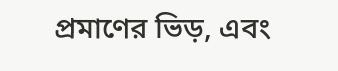প্রমাণের ভিড়, এবং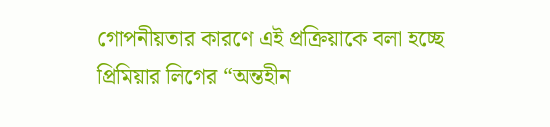গোপনীয়তার কারণে এই প্রক্রিয়াকে বলা হচ্ছে প্রিমিয়ার লিগের “অন্তহীন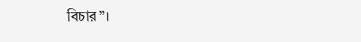বিচার”।